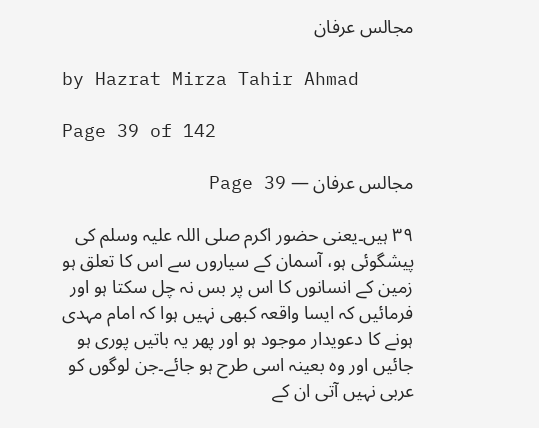مجالس عرفان

by Hazrat Mirza Tahir Ahmad

Page 39 of 142

مجالس عرفان — Page 39

۳۹ ہیں۔یعنی حضور اکرم صلی اللہ علیہ وسلم کی پیشگوئی ہو، آسمان کے سیاروں سے اس کا تعلق ہو زمین کے انسانوں کا اس پر بس نہ چل سکتا ہو اور فرمائیں کہ ایسا واقعہ کبھی نہیں ہوا کہ امام مہدی ہونے کا دعویدار موجود ہو اور پھر یہ باتیں پوری ہو جائیں اور وہ بعینہ اسی طرح ہو جائے۔جن لوگوں کو عربی نہیں آتی ان کے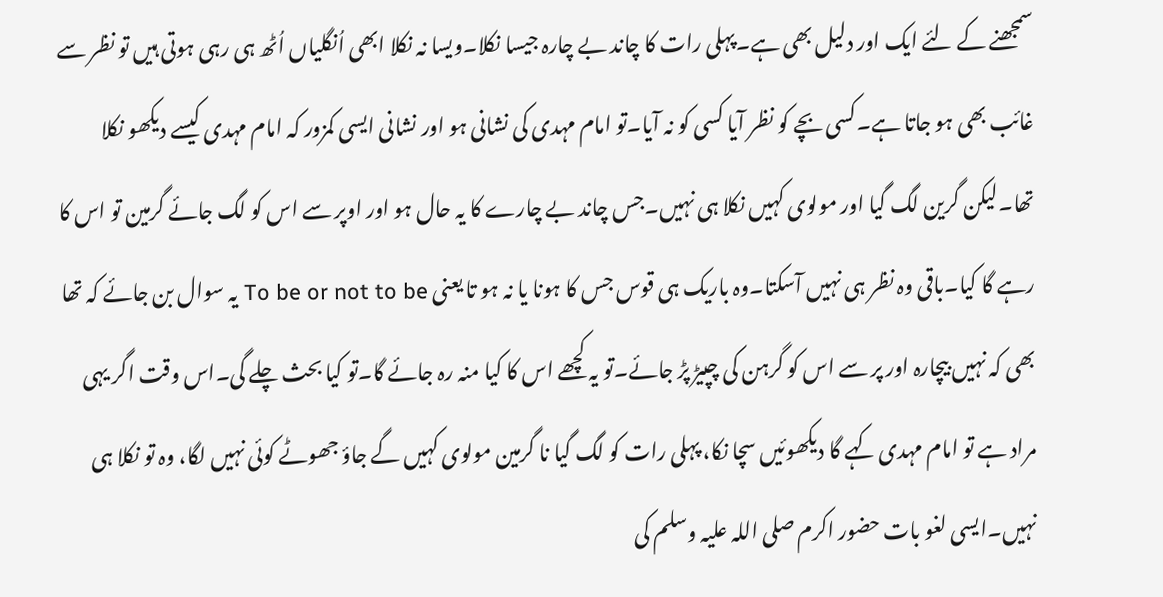سمجھنے کے لئے ایک اور دلیل بھی ہے۔پہلی رات کا چاند بے چارہ جیسا نکلا۔ویسا نہ نکلا ابھی اُنگلیاں اُٹھ ہی رہی ہوتی ہیں تو نظر سے غائب بھی ہو جاتا ہے۔کسی بچے کو نظر آیا کسی کو نہ آیا۔تو امام مہدی کی نشانی ہو اور نشانی ایسی کمزور کہ امام مہدی کیسے دیکھو نکلا تھا۔لیکن گرین لگ گیا اور مولوی کہیں نکلا ہی نہیں۔جس چاند بے چارے کا یہ حال ہو اور اوپر سے اس کو لگ جائے گرمین تو اس کا رہے گا کیا۔باقی وہ نظر ہی نہیں آسکتا۔وہ باریک ہی قوس جس کا ہونا یا نہ ہو تا یعنی To be or not to be یہ سوال بن جائے کہ تھا بھی کہ نہیں بیچارہ اور پر سے اس کو گرہن کی چپیڑ پڑ جائے۔تو یہ کچھے اس کا کیا منہ رہ جائے گا۔تو کیا بحث چلے گی۔اس وقت اگر یہی مراد ہے تو امام مہدی کہے گا دیکھوئیں سچا نکا، پہلی رات کو لگ گیا نا گرمین مولوی کہیں گے جاؤ جھوٹے کوئی نہیں لگا، وہ تو نکلا ہی نہیں۔ایسی لغو بات حضور اکرم صلی اللہ علیہ وسلم کی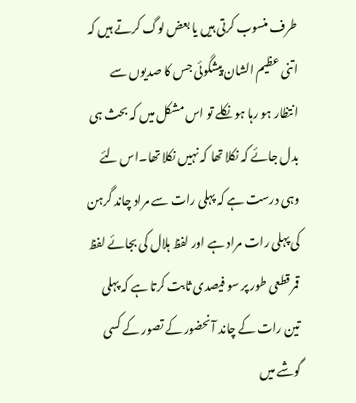طرف منسوب کرتی ہیں یا بعض لوگ کرتے ہیں کہ اتنی عظیم الشان پیشگوئی جس کا صدیوں سے انتظار ہو رہا ہو نکلے تو اس مشکل میں کہ بحث ہی بدل جائے کہ نکلا تھا کہ نہیں نکلا تھا۔اس لئے وہی درست ہے کہ پہلی رات سے مراد چاند گرہن کی پہلی رات مراد ہے اور لفظ ہلال کی بجائے لفظ قمر قطعی طور پر سو فیصدی ثابت کرتا ہے کہ پہلی تین رات کے چاند آنحضور کے تصور کے کسی گوشے میں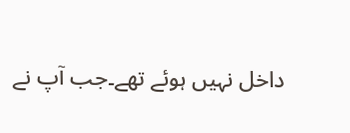داخل نہیں ہوئے تھے۔جب آپ نے